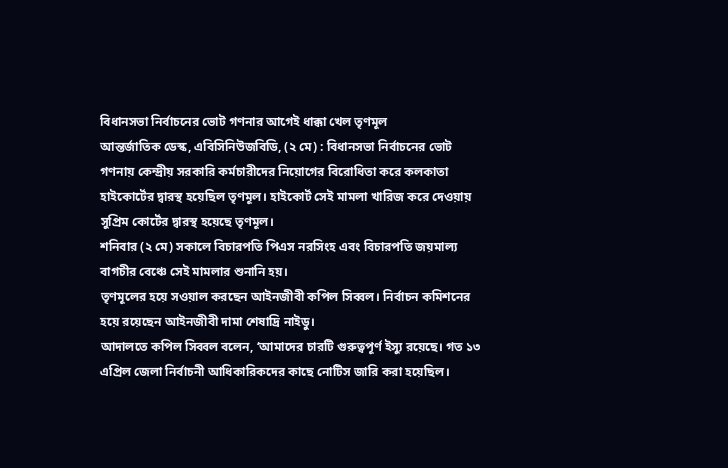বিধানসভা নির্বাচনের ভোট গণনার আগেই ধাক্কা খেল তৃণমূল
আন্তর্জাতিক ডেস্ক, এবিসিনিউজবিডি, (২ মে) : বিধানসভা নির্বাচনের ভোট গণনায় কেন্দ্রীয় সরকারি কর্মচারীদের নিয়োগের বিরোধিতা করে কলকাতা হাইকোর্টের দ্বারস্থ হয়েছিল তৃণমূল। হাইকোর্ট সেই মামলা খারিজ করে দেওয়ায় সুপ্রিম কোর্টের দ্বারস্থ হয়েছে তৃণমূল।
শনিবার (২ মে) সকালে বিচারপতি পিএস নরসিংহ এবং বিচারপতি জয়মাল্য বাগচীর বেঞ্চে সেই মামলার শুনানি হয়।
তৃণমূলের হয়ে সওয়াল করছেন আইনজীবী কপিল সিব্বল। নির্বাচন কমিশনের হয়ে রয়েছেন আইনজীবী দামা শেষাদ্রি নাইডু।
আদালতে কপিল সিব্বল বলেন, ‘আমাদের চারটি গুরুত্বপূর্ণ ইস্যু রয়েছে। গত ১৩ এপ্রিল জেলা নির্বাচনী আধিকারিকদের কাছে নোটিস জারি করা হয়েছিল।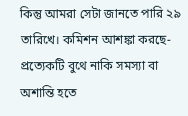কিন্তু আমরা সেটা জানতে পারি ২৯ তারিখে। কমিশন আশঙ্কা করছে- প্রত্যেকটি বুথে নাকি সমস্যা বা অশান্তি হতে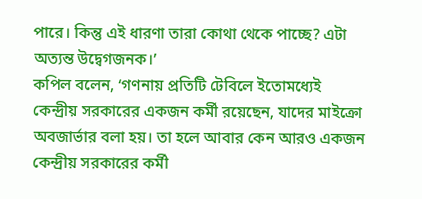পারে। কিন্তু এই ধারণা তারা কোথা থেকে পাচ্ছে? এটা অত্যন্ত উদ্বেগজনক।’
কপিল বলেন, ‘গণনায় প্রতিটি টেবিলে ইতোমধ্যেই কেন্দ্রীয় সরকারের একজন কর্মী রয়েছেন, যাদের মাইক্রো অবজার্ভার বলা হয়। তা হলে আবার কেন আরও একজন কেন্দ্রীয় সরকারের কর্মী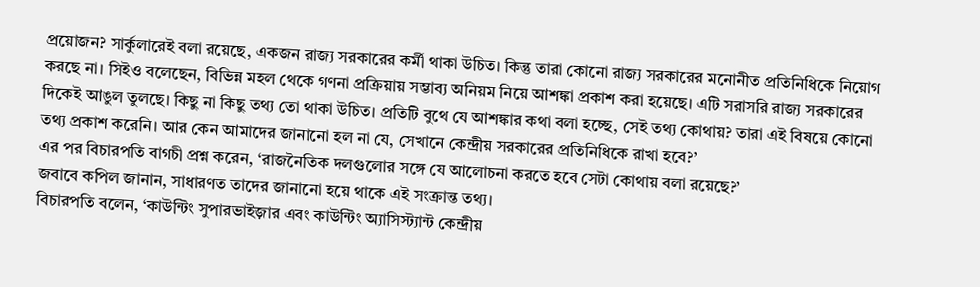প্রয়োজন? সার্কুলারেই বলা রয়েছে, একজন রাজ্য সরকারের কর্মী থাকা উচিত। কিন্তু তারা কোনো রাজ্য সরকারের মনোনীত প্রতিনিধিকে নিয়োগ করছে না। সিইও বলেছেন, বিভিন্ন মহল থেকে গণনা প্রক্রিয়ায় সম্ভাব্য অনিয়ম নিয়ে আশঙ্কা প্রকাশ করা হয়েছে। এটি সরাসরি রাজ্য সরকারের দিকেই আঙুল তুলছে। কিছু না কিছু তথ্য তো থাকা উচিত। প্রতিটি বুথে যে আশঙ্কার কথা বলা হচ্ছে, সেই তথ্য কোথায়? তারা এই বিষয়ে কোনো তথ্য প্রকাশ করেনি। আর কেন আমাদের জানানো হল না যে, সেখানে কেন্দ্রীয় সরকারের প্রতিনিধিকে রাখা হবে?’
এর পর বিচারপতি বাগচী প্রশ্ন করেন, ‘রাজনৈতিক দলগুলোর সঙ্গে যে আলোচনা করতে হবে সেটা কোথায় বলা রয়েছে?’
জবাবে কপিল জানান, সাধারণত তাদের জানানো হয়ে থাকে এই সংক্রান্ত তথ্য।
বিচারপতি বলেন, ‘কাউন্টিং সুপারভাইজ়ার এবং কাউন্টিং অ্যাসিস্ট্যান্ট কেন্দ্রীয়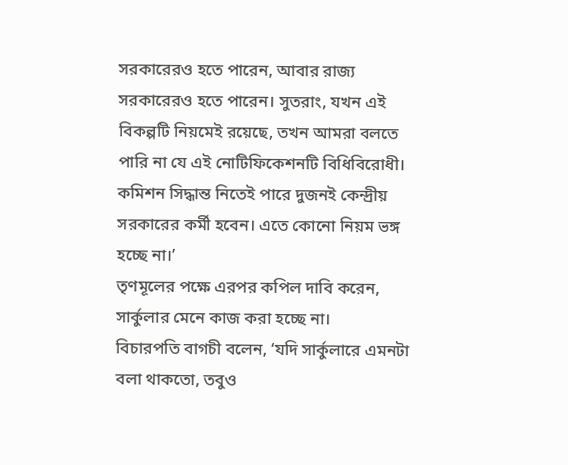সরকারেরও হতে পারেন, আবার রাজ্য সরকারেরও হতে পারেন। সুতরাং, যখন এই বিকল্পটি নিয়মেই রয়েছে, তখন আমরা বলতে পারি না যে এই নোটিফিকেশনটি বিধিবিরোধী। কমিশন সিদ্ধান্ত নিতেই পারে দুজনই কেন্দ্রীয় সরকারের কর্মী হবেন। এতে কোনো নিয়ম ভঙ্গ হচ্ছে না।’
তৃণমূলের পক্ষে এরপর কপিল দাবি করেন, সার্কুলার মেনে কাজ করা হচ্ছে না।
বিচারপতি বাগচী বলেন, ‘যদি সার্কুলারে এমনটা বলা থাকতো, তবুও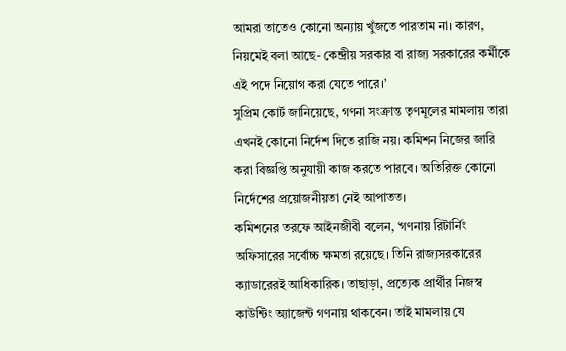আমরা তাতেও কোনো অন্যায় খুঁজতে পারতাম না। কারণ, নিয়মেই বলা আছে- কেন্দ্রীয় সরকার বা রাজ্য সরকারের কর্মীকে এই পদে নিয়োগ করা যেতে পারে।’
সুপ্রিম কোর্ট জানিয়েছে, গণনা সংক্রান্ত তৃণমূলের মামলায় তারা এখনই কোনো নির্দেশ দিতে রাজি নয়। কমিশন নিজের জারি করা বিজ্ঞপ্তি অনুযায়ী কাজ করতে পারবে। অতিরিক্ত কোনো নির্দেশের প্রয়োজনীয়তা নেই আপাতত।
কমিশনের তরফে আইনজীবী বলেন, ‘গণনায় রিটার্নিং অফিসারের সর্বোচ্চ ক্ষমতা রয়েছে। তিনি রাজ্যসরকারের ক্যাডারেরই আধিকারিক। তাছাড়া, প্রত্যেক প্রার্থীর নিজস্ব কাউন্টিং অ্যাজেন্ট গণনায় থাকবেন। তাই মামলায় যে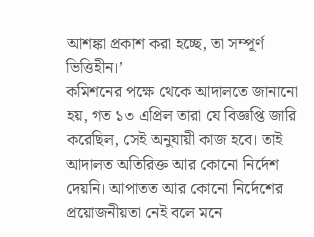আশঙ্কা প্রকাশ করা হচ্ছে, তা সম্পূর্ণ ভিত্তিহীন।’
কমিশনের পক্ষে থেকে আদালতে জানানো হয়, গত ১৩ এপ্রিল তারা যে বিজ্ঞপ্তি জারি করেছিল, সেই অনুযায়ী কাজ হবে। তাই আদালত অতিরিক্ত আর কোনো নির্দেশ দেয়নি। আপাতত আর কোনো নির্দেশের প্রয়োজনীয়তা নেই বলে মনে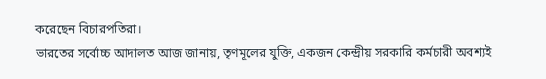করেছেন বিচারপতিরা।
ভারতের সর্বোচ্চ আদালত আজ জানায়, তৃণমূলের যুক্তি, একজন কেন্দ্রীয় সরকারি কর্মচারী অবশ্যই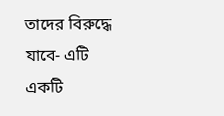তাদের বিরুদ্ধে যাবে- এটি একটি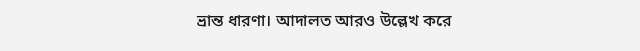ভ্রান্ত ধারণা। আদালত আরও উল্লেখ করে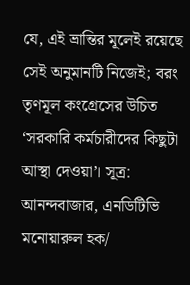যে, এই ভ্রান্তির মূলেই রয়েছে সেই অনুমানটি নিজেই; বরং তৃণমূল কংগ্রেসের উচিত ‘সরকারি কর্মচারীদের কিছুটা আস্থা দেওয়া’। সূত্র: আনন্দবাজার, এনডিটিভি
মনোয়ারুল হক/